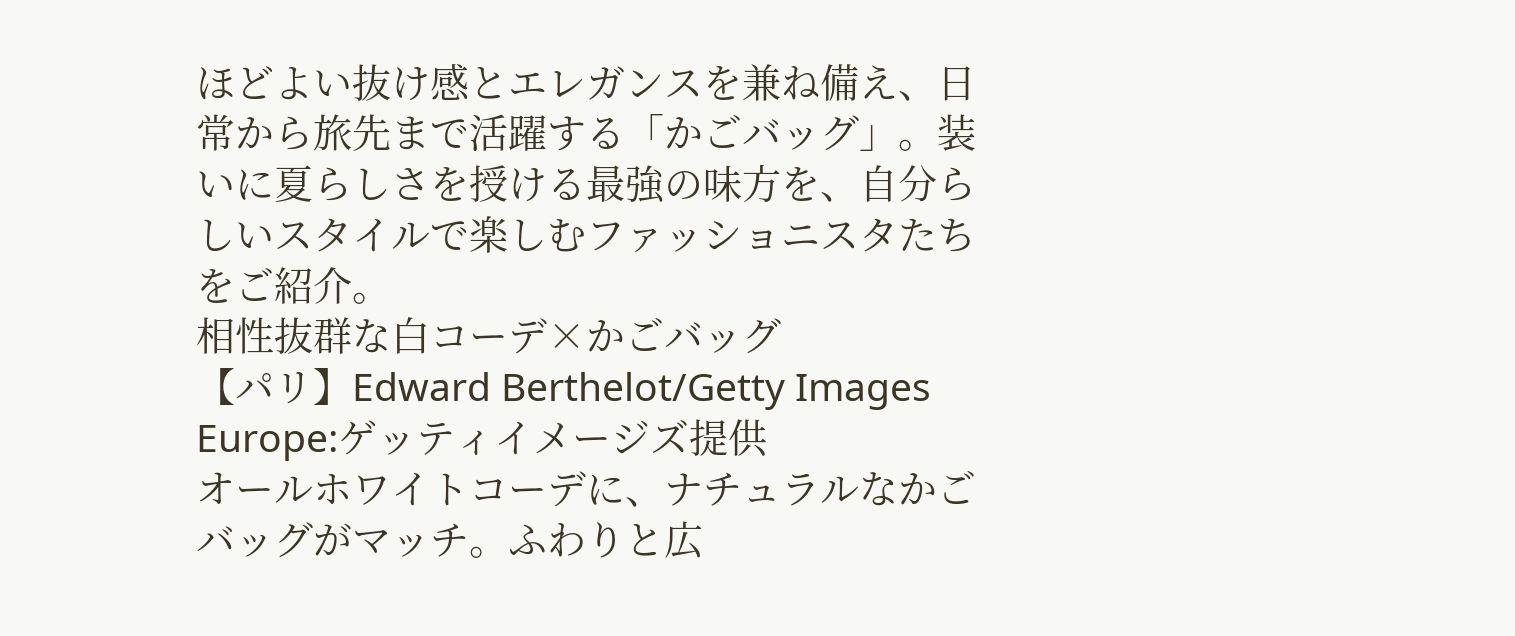ほどよい抜け感とエレガンスを兼ね備え、日常から旅先まで活躍する「かごバッグ」。装いに夏らしさを授ける最強の味方を、自分らしいスタイルで楽しむファッショニスタたちをご紹介。
相性抜群な白コーデ×かごバッグ
【パリ】Edward Berthelot/Getty Images Europe:ゲッティイメージズ提供
オールホワイトコーデに、ナチュラルなかごバッグがマッチ。ふわりと広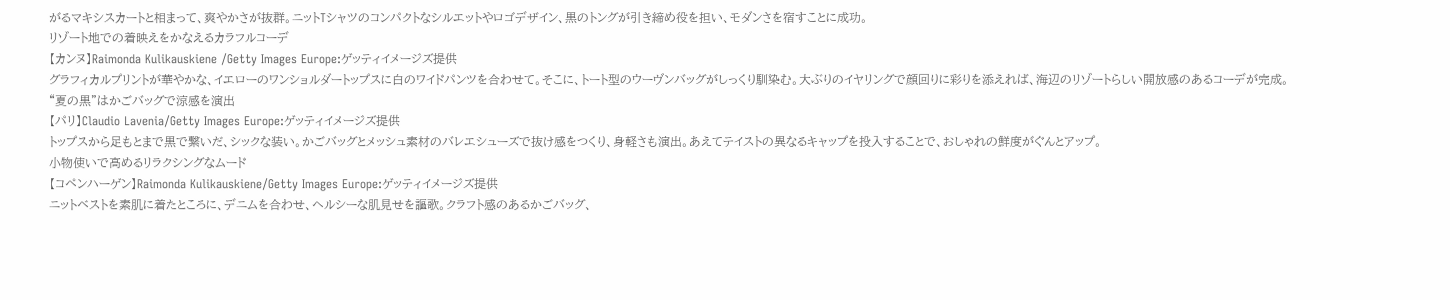がるマキシスカートと相まって、爽やかさが抜群。ニットTシャツのコンパクトなシルエットやロゴデザイン、黒のトングが引き締め役を担い、モダンさを宿すことに成功。
リゾート地での着映えをかなえるカラフルコーデ
【カンヌ】Raimonda Kulikauskiene /Getty Images Europe:ゲッティイメージズ提供
グラフィカルプリントが華やかな、イエローのワンショルダートップスに白のワイドパンツを合わせて。そこに、トート型のウーヴンバッグがしっくり馴染む。大ぶりのイヤリングで顔回りに彩りを添えれば、海辺のリゾートらしい開放感のあるコーデが完成。
“夏の黒”はかごバッグで涼感を演出
【パリ】Claudio Lavenia/Getty Images Europe:ゲッティイメージズ提供
トップスから足もとまで黒で繋いだ、シックな装い。かごバッグとメッシュ素材のバレエシューズで抜け感をつくり、身軽さも演出。あえてテイストの異なるキャップを投入することで、おしゃれの鮮度がぐんとアップ。
小物使いで高めるリラクシングなムード
【コペンハーゲン】Raimonda Kulikauskiene/Getty Images Europe:ゲッティイメージズ提供
ニットベストを素肌に着たところに、デニムを合わせ、ヘルシーな肌見せを謳歌。クラフト感のあるかごバッグ、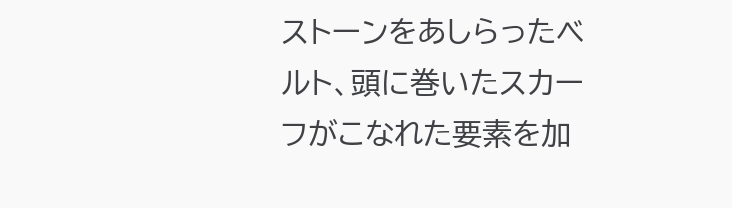ストーンをあしらったベルト、頭に巻いたスカーフがこなれた要素を加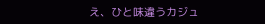え、ひと味違うカジュ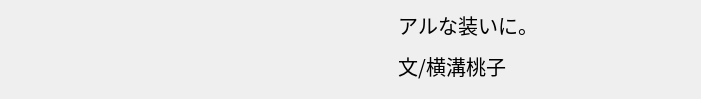アルな装いに。
文/横溝桃子